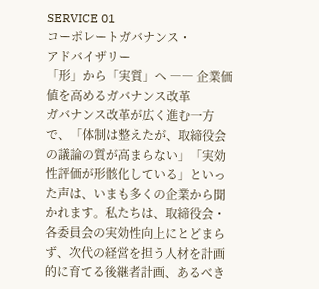SERVICE 01
コーポレートガバナンス・
アドバイザリー
「形」から「実質」へ ―― 企業価値を高めるガバナンス改革
ガバナンス改革が広く進む一方で、「体制は整えたが、取締役会の議論の質が高まらない」「実効性評価が形骸化している」といった声は、いまも多くの企業から聞かれます。私たちは、取締役会・各委員会の実効性向上にとどまらず、次代の経営を担う人材を計画的に育てる後継者計画、あるべき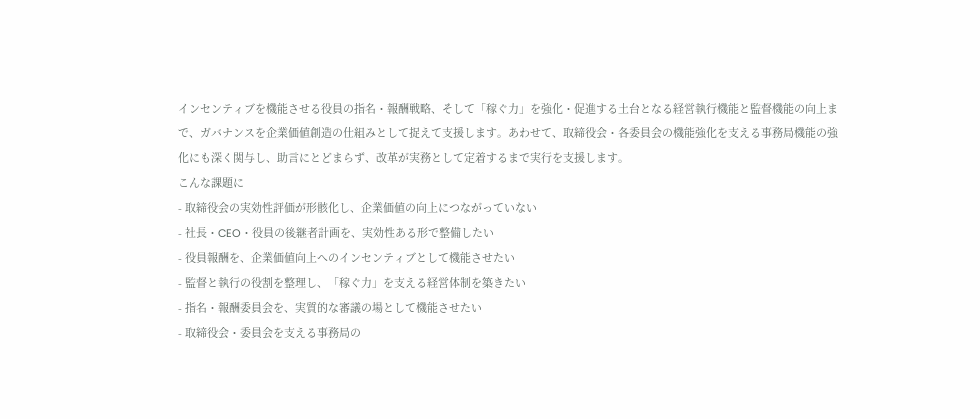インセンティブを機能させる役員の指名・報酬戦略、そして「稼ぐ力」を強化・促進する土台となる経営執行機能と監督機能の向上まで、ガバナンスを企業価値創造の仕組みとして捉えて支援します。あわせて、取締役会・各委員会の機能強化を支える事務局機能の強化にも深く関与し、助言にとどまらず、改革が実務として定着するまで実行を支援します。
こんな課題に
- 取締役会の実効性評価が形骸化し、企業価値の向上につながっていない
- 社長・CEO・役員の後継者計画を、実効性ある形で整備したい
- 役員報酬を、企業価値向上へのインセンティブとして機能させたい
- 監督と執行の役割を整理し、「稼ぐ力」を支える経営体制を築きたい
- 指名・報酬委員会を、実質的な審議の場として機能させたい
- 取締役会・委員会を支える事務局の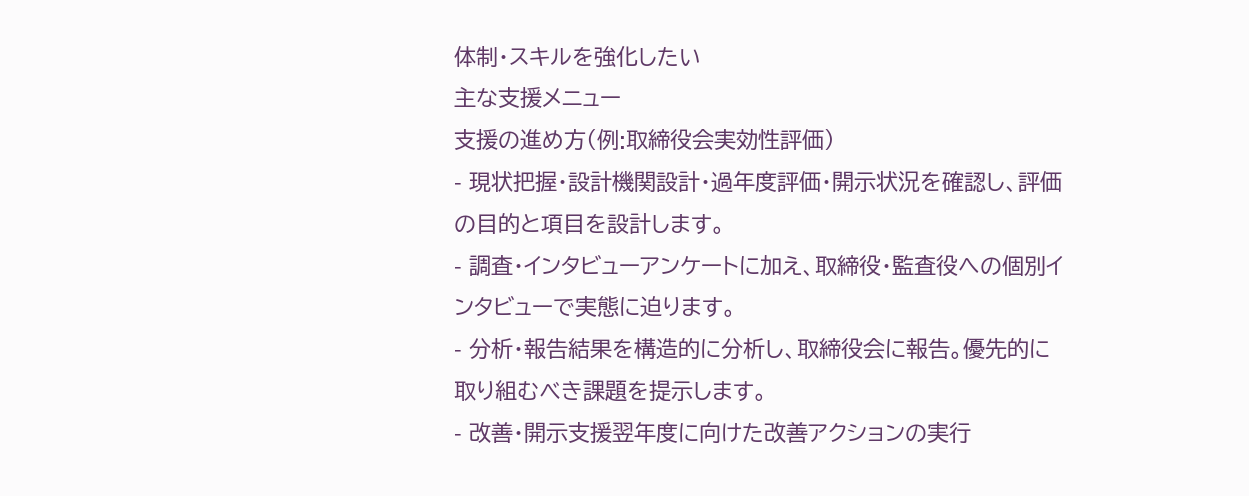体制・スキルを強化したい
主な支援メニュー
支援の進め方(例:取締役会実効性評価)
- 現状把握・設計機関設計・過年度評価・開示状況を確認し、評価の目的と項目を設計します。
- 調査・インタビューアンケートに加え、取締役・監査役への個別インタビューで実態に迫ります。
- 分析・報告結果を構造的に分析し、取締役会に報告。優先的に取り組むべき課題を提示します。
- 改善・開示支援翌年度に向けた改善アクションの実行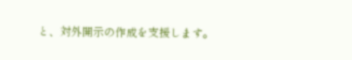と、対外開示の作成を支援します。